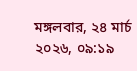মঙ্গলবার, ২৪ মার্চ ২০২৬, ০৯:১৯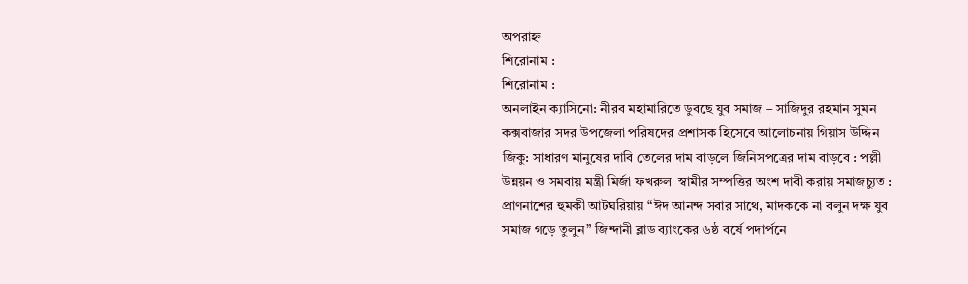অপরাহ্ন
শিরোনাম :
শিরোনাম :
অনলাইন ক্যাসিনো: নীরব মহামারিতে ডুবছে যুব সমাজ – সাজিদুর রহমান সুমন কক্সবাজার সদর উপজেলা পরিষদের প্রশাসক হিসেবে আলোচনায় গিয়াস উদ্দিন জিকু: সাধারণ মানুষের দাবি তেলের দাম বাড়লে জিনিসপত্রের দাম বাড়বে : পল্লী উন্নয়ন ও সমবায় মন্ত্রী মির্জা ফখরুল  স্বামীর সম্পত্তির অংশ দাবী করায় সমাজচ্যুত : প্রাণনাশের হুমকী আটঘরিয়ায় “ঈদ আনন্দ সবার সাথে, মাদককে না বলুন দক্ষ যুব সমাজ গড়ে তুলুন” জিন্দানী ব্লাড ব্যাংকের ৬ষ্ঠ বর্ষে পদার্পনে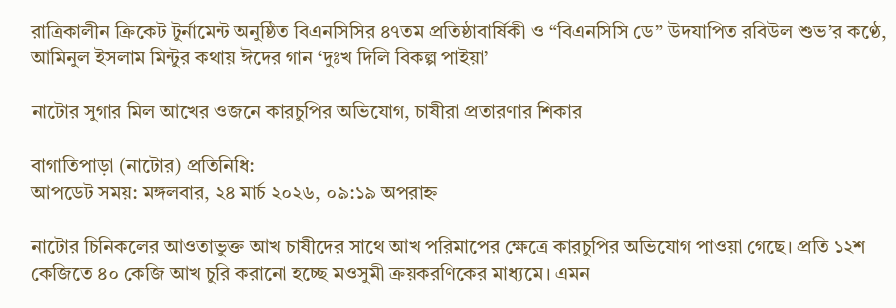রাত্রিকালীন ক্রিকেট টুর্নামেন্ট অনুষ্ঠিত বিএনসিসির ৪৭তম প্রতিষ্ঠাবার্ষিকী ও “বিএনসিসি ডে” উদযাপিত রবিউল শুভ’র কণ্ঠে, আমিনুল ইসলাম মিন্টুর কথায় ঈদের গান ‘দুঃখ দিলি বিকল্প পাইয়া’

নাটোর সুগার মিল আখের ওজনে কারচুপির অভিযোগ, চাষীরা প্রতারণার শিকার

বাগাতিপাড়া (নাটোর) প্রতিনিধি:
আপডেট সময়: মঙ্গলবার, ২৪ মার্চ ২০২৬, ০৯:১৯ অপরাহ্ন

নাটোর চিনিকলের আওতাভুক্ত আখ চাষীদের সাথে আখ পরিমাপের ক্ষেত্রে কারচুপির অভিযোগ পাওয়া গেছে। প্রতি ১২শ কেজিতে ৪০ কেজি আখ চুরি করানো হচ্ছে মওসুমী ক্রয়করণিকের মাধ্যমে। এমন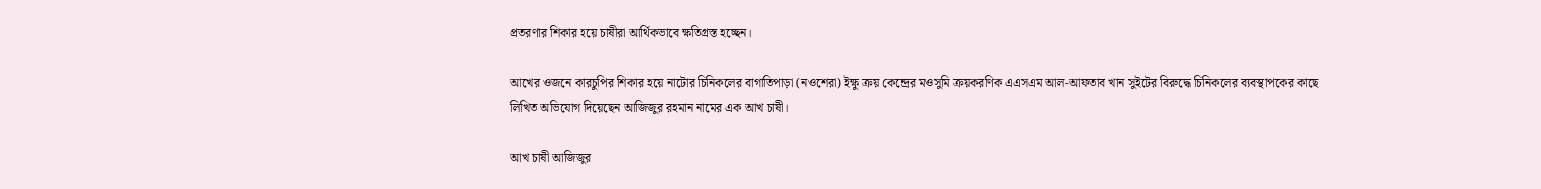প্রতরণার শিকার হয়ে চাষীরা আর্থিকভাবে ক্ষতিগ্রস্ত হচ্ছেন।

আখের ওজনে কারচুপির শিকার হয়ে নাটোর চিনিকলের বাগাতিপাড়া (নওশেরা) ইক্ষু ক্রয় কেন্দ্রের মওসুমি ক্রয়করণিক এএসএম আল-আফতাব খান সুইটের বিরুদ্ধে চিনিকলের ব্যবস্থাপকের কাছে লিখিত অভিযোগ দিয়েছেন আজিজুর রহমান নামের এক আখ চাষী।

আখ চাষী আজিজুর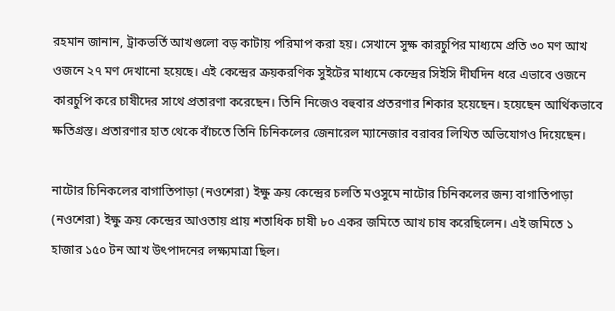রহমান জানান, ট্রাকভর্তি আখগুলো বড় কাটায় পরিমাপ করা হয়। সেখানে সুক্ষ কারচুপির মাধ্যমে প্রতি ৩০ মণ আখ ওজনে ২৭ মণ দেখানো হয়েছে। এই কেন্দ্রের ক্রয়করণিক সুইটের মাধ্যমে কেন্দ্রের সিইসি দীর্ঘদিন ধরে এভাবে ওজনে কারচুপি করে চাষীদের সাথে প্রতারণা করেছেন। তিনি নিজেও বহুবার প্রতরণার শিকার হয়েছেন। হয়েছেন আর্থিকভাবে ক্ষতিগ্রস্ত। প্রতারণার হাত থেকে বাঁচতে তিনি চিনিকলের জেনারেল ম্যানেজার বরাবর লিখিত অভিযোগও দিয়েছেন।

নাটোর চিনিকলের বাগাতিপাড়া (নওশেরা) ইক্ষু ক্রয় কেন্দ্রের চলতি মওসুমে নাটোর চিনিকলের জন্য বাগাতিপাড়া (নওশেরা) ইক্ষু ক্রয় কেন্দ্রের আওতায় প্রায় শতাধিক চাষী ৮০ একর জমিতে আখ চাষ করেছিলেন। এই জমিতে ১ হাজার ১৫০ টন আখ উৎপাদনের লক্ষ্যমাত্রা ছিল।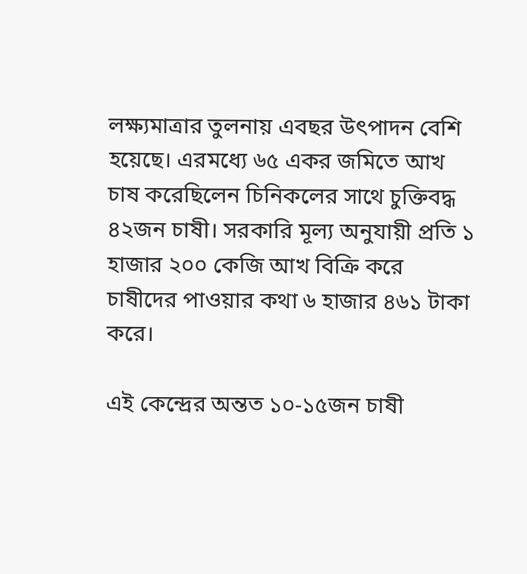লক্ষ্যমাত্রার তুলনায় এবছর উৎপাদন বেশি হয়েছে। এরমধ্যে ৬৫ একর জমিতে আখ চাষ করেছিলেন চিনিকলের সাথে চুক্তিবদ্ধ ৪২জন চাষী। সরকারি মূল্য অনুযায়ী প্রতি ১ হাজার ২০০ কেজি আখ বিক্রি করে চাষীদের পাওয়ার কথা ৬ হাজার ৪৬১ টাকা করে।

এই কেন্দ্রের অন্তত ১০-১৫জন চাষী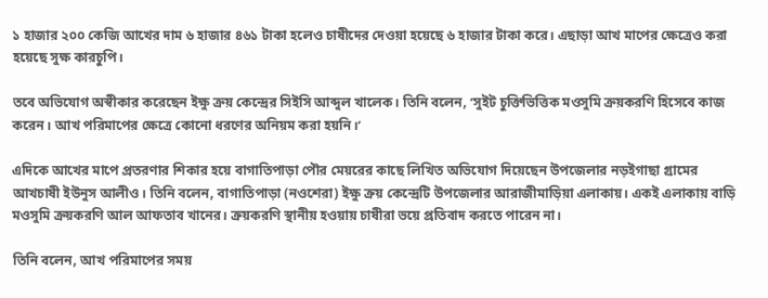১ হাজার ২০০ কেজি আখের দাম ৬ হাজার ৪৬১ টাকা হলেও চাষীদের দেওয়া হয়েছে ৬ হাজার টাকা করে। এছাড়া আখ মাপের ক্ষেত্রেও করা হয়েছে সুক্ষ কারচুপি।

তবে অভিযোগ অস্বীকার করেছেন ইক্ষু ক্রয় কেন্দ্রের সিইসি আব্দুল খালেক। তিনি বলেন, ‘সুইট চুক্তিভিত্তিক মওসুমি ক্রয়করণি হিসেবে কাজ করেন। আখ পরিমাপের ক্ষেত্রে কোনো ধরণের অনিয়ম করা হয়নি।’

এদিকে আখের মাপে প্রতরণার শিকার হয়ে বাগাতিপাড়া পৌর মেয়রের কাছে লিখিত অভিযোগ দিয়েছেন উপজেলার নড়ইগাছা গ্রামের আখচাষী ইউনুস আলীও। তিনি বলেন, বাগাতিপাড়া (নওশেরা) ইক্ষু ক্রয় কেন্দ্রেটি উপজেলার আরাজীমাড়িয়া এলাকায়। একই এলাকায় বাড়ি মওসুমি ক্রয়করণি আল আফতাব খানের। ক্রয়করণি স্থানীয় হওয়ায় চাষীরা ভয়ে প্রতিবাদ করতে পারেন না।

তিনি বলেন, আখ পরিমাপের সময়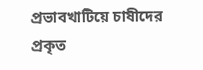প্রভাবখাটিয়ে চাষীদের প্রকৃত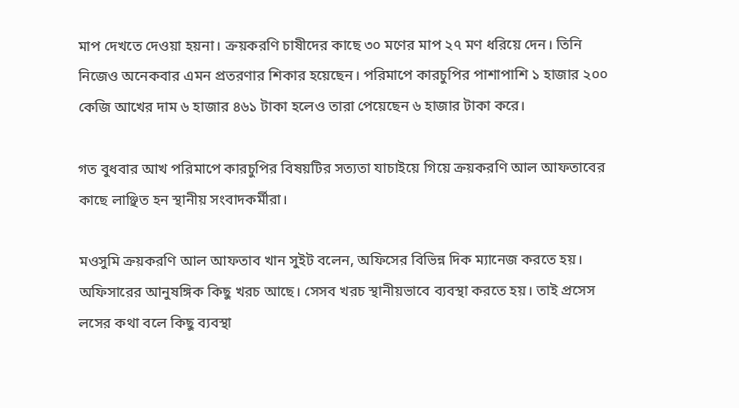মাপ দেখতে দেওয়া হয়না। ক্রয়করণি চাষীদের কাছে ৩০ মণের মাপ ২৭ মণ ধরিয়ে দেন। তিনি নিজেও অনেকবার এমন প্রতরণার শিকার হয়েছেন। পরিমাপে কারচুপির পাশাপাশি ১ হাজার ২০০ কেজি আখের দাম ৬ হাজার ৪৬১ টাকা হলেও তারা পেয়েছেন ৬ হাজার টাকা করে।

গত বুধবার আখ পরিমাপে কারচুপির বিষয়টির সত্যতা যাচাইয়ে গিয়ে ক্রয়করণি আল আফতাবের কাছে লাঞ্ছিত হন স্থানীয় সংবাদকর্মীরা।

মওসুমি ক্রয়করণি আল আফতাব খান সুইট বলেন, অফিসের বিভিন্ন দিক ম্যানেজ করতে হয়। অফিসারের আনুষঙ্গিক কিছু খরচ আছে। সেসব খরচ স্থানীয়ভাবে ব্যবস্থা করতে হয়। তাই প্রসেস লসের কথা বলে কিছু ব্যবস্থা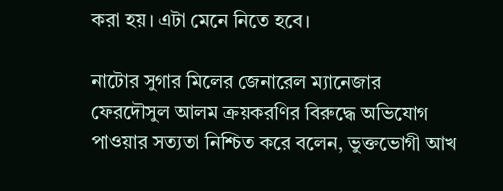করা হয়। এটা মেনে নিতে হবে।

নাটোর সুগার মিলের জেনারেল ম্যানেজার ফেরদৌসুল আলম ক্রয়করণির বিরুদ্ধে অভিযোগ পাওয়ার সত্যতা নিশ্চিত করে বলেন, ভুক্তভোগী আখ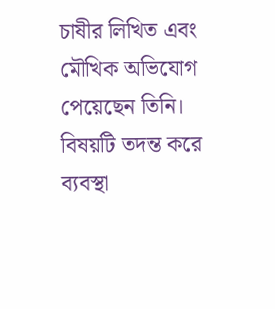চাষীর লিখিত এবং মৌখিক অভিযোগ পেয়েছেন তিনি। বিষয়টি তদন্ত করে ব্যবস্থা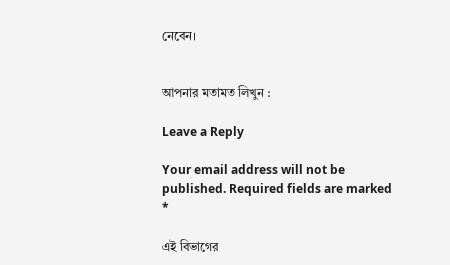নেবেন।


আপনার মতামত লিখুন :

Leave a Reply

Your email address will not be published. Required fields are marked *

এই বিভাগের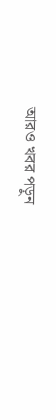আরও খবর পড়ুন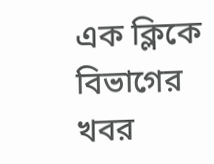এক ক্লিকে বিভাগের খবর